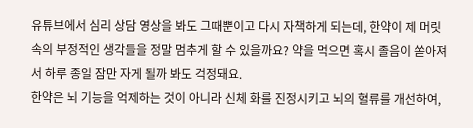유튜브에서 심리 상담 영상을 봐도 그때뿐이고 다시 자책하게 되는데, 한약이 제 머릿속의 부정적인 생각들을 정말 멈추게 할 수 있을까요? 약을 먹으면 혹시 졸음이 쏟아져서 하루 종일 잠만 자게 될까 봐도 걱정돼요.
한약은 뇌 기능을 억제하는 것이 아니라 신체 화를 진정시키고 뇌의 혈류를 개선하여,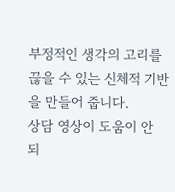부정적인 생각의 고리를 끊을 수 있는 신체적 기반을 만들어 줍니다.
상담 영상이 도움이 안 되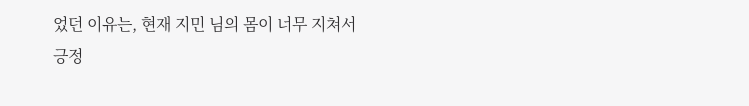었던 이유는, 현재 지민 님의 몸이 너무 지쳐서 긍정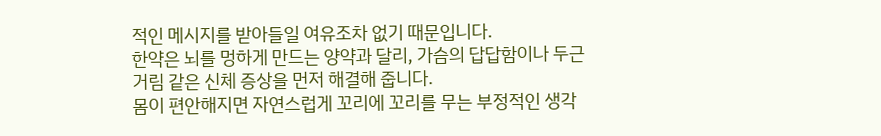적인 메시지를 받아들일 여유조차 없기 때문입니다.
한약은 뇌를 멍하게 만드는 양약과 달리, 가슴의 답답함이나 두근거림 같은 신체 증상을 먼저 해결해 줍니다.
몸이 편안해지면 자연스럽게 꼬리에 꼬리를 무는 부정적인 생각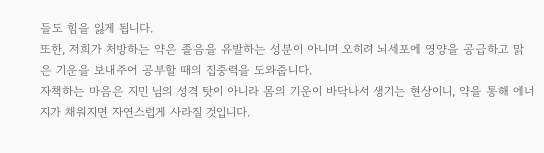들도 힘을 잃게 됩니다.
또한, 저희가 처방하는 약은 졸음을 유발하는 성분이 아니며 오히려 뇌세포에 영양을 공급하고 맑은 기운을 보내주어 공부할 때의 집중력을 도와줍니다.
자책하는 마음은 지민 님의 성격 탓이 아니라 몸의 기운이 바닥나서 생기는 현상이니, 약을 통해 에너지가 채워지면 자연스럽게 사라질 것입니다.